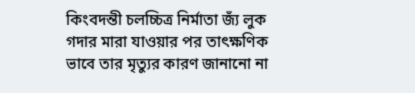কিংবদন্তী চলচ্চিত্র নির্মাতা জ্যঁ লুক গদার মারা যাওয়ার পর তাৎক্ষণিক ভাবে তার মৃত্যুর কারণ জানানো না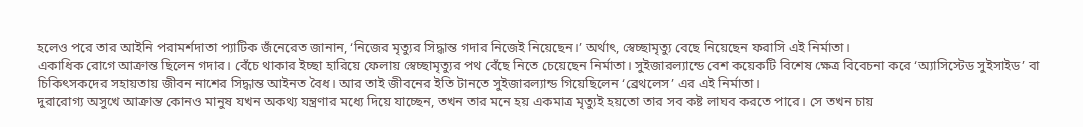হলেও পরে তার আইনি পরামর্শদাতা প্যাটিক জঁনেরেত জানান, ‘নিজের মৃত্যুর সিদ্ধান্ত গদার নিজেই নিয়েছেন।’ অর্থাৎ, স্বেচ্ছামৃত্যু বেছে নিয়েছেন ফরাসি এই নির্মাতা।
একাধিক রোগে আক্রান্ত ছিলেন গদার। বেঁচে থাকার ইচ্ছা হারিয়ে ফেলায় স্বেচ্ছামৃত্যুর পথ বেঁছে নিতে চেয়েছেন নির্মাতা। সুইজারল্যান্ডে বেশ কয়েকটি বিশেষ ক্ষেত্র বিবেচনা করে ‘অ্যাসিস্টেড সুইসাইড’ বা চিকিৎসকদের সহায়তায় জীবন নাশের সিদ্ধান্ত আইনত বৈধ। আর তাই জীবনের ইতি টানতে সুইজারল্যান্ড গিয়েছিলেন ‘ব্রেথলেস’ এর এই নির্মাতা।
দুরারোগ্য অসুখে আক্রান্ত কোনও মানুষ যখন অকথ্য যন্ত্রণার মধ্যে দিয়ে যাচ্ছেন, তখন তার মনে হয় একমাত্র মৃত্যুই হয়তো তার সব কষ্ট লাঘব করতে পারে। সে তখন চায়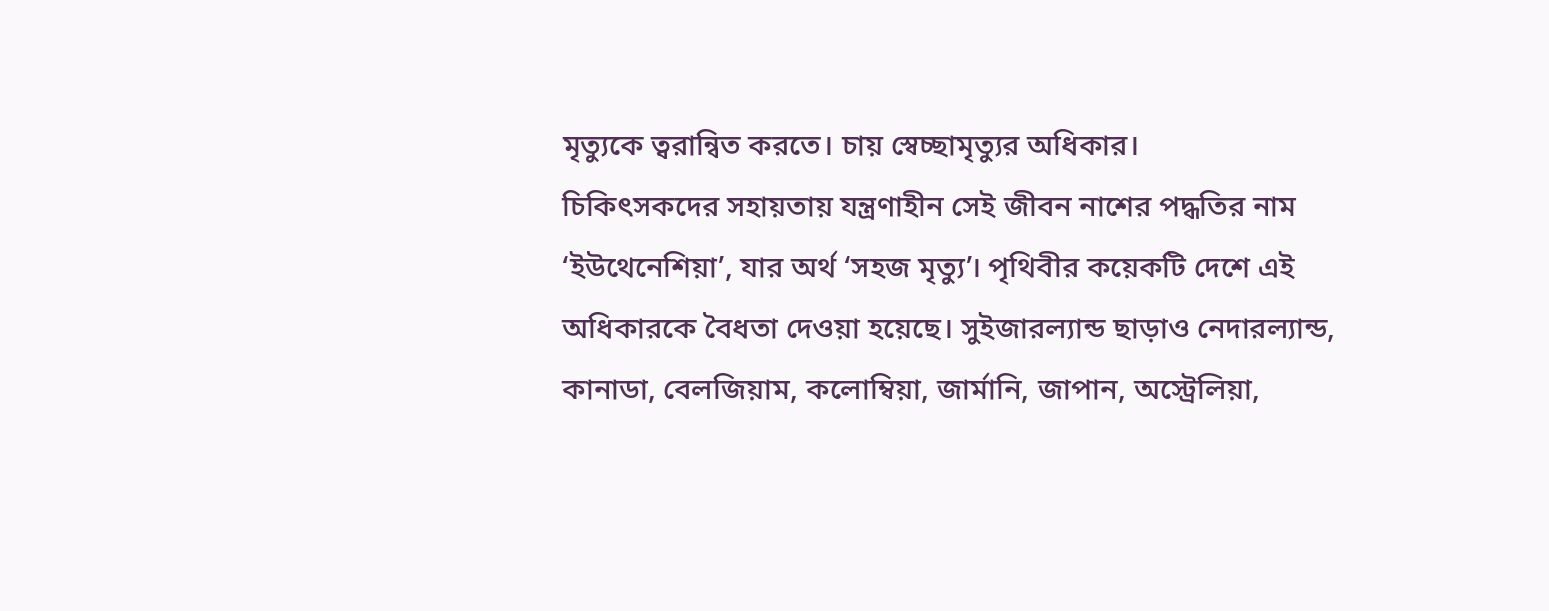মৃত্যুকে ত্বরান্বিত করতে। চায় স্বেচ্ছামৃত্যুর অধিকার।
চিকিৎসকদের সহায়তায় যন্ত্রণাহীন সেই জীবন নাশের পদ্ধতির নাম ‘ইউথেনেশিয়া’, যার অর্থ ‘সহজ মৃত্যু’। পৃথিবীর কয়েকটি দেশে এই অধিকারকে বৈধতা দেওয়া হয়েছে। সুইজারল্যান্ড ছাড়াও নেদারল্যান্ড, কানাডা, বেলজিয়াম, কলোম্বিয়া, জার্মানি, জাপান, অস্ট্রেলিয়া,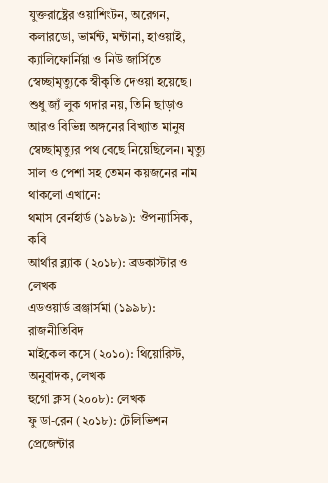যুক্তরাষ্ট্রের ওয়াশিংটন, অরেগন, কলারডো, ভার্মন্ট, মন্টানা, হাওয়াই, ক্যালিফোর্নিয়া ও নিউ জার্সিতে স্বেচ্ছামৃত্যুকে স্বীকৃতি দেওয়া হয়েছে।
শুধু জ্যঁ লুক গদার নয়, তিনি ছাড়াও আরও বিভিন্ন অঙ্গনের বিখ্যাত মানুষ স্বেচ্ছামৃত্যুর পথ বেছে নিয়েছিলেন। মৃত্যু সাল ও পেশা সহ তেমন কয়জনের নাম থাকলো এখানে:
থমাস বের্নহার্ড (১৯৮৯): ঔপন্যাসিক, কবি
আর্থার ব্ল্যাক (২০১৮): ব্রডকাস্টার ও লেখক
এডওয়ার্ড ব্রঞ্জার্সমা (১৯৯৮): রাজনীতিবিদ
মাইকেল কসে (২০১০): থিয়োরিস্ট, অনুবাদক, লেখক
হুগো ক্লস (২০০৮): লেখক
ফু ডা-রেন (২০১৮): টেলিভিশন প্রেজেন্টার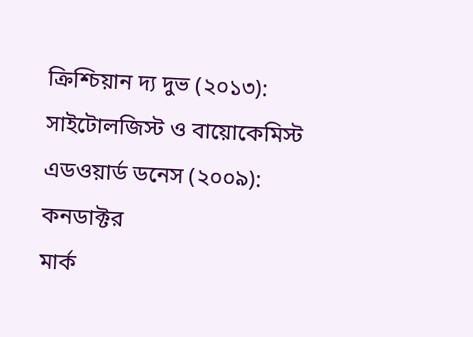ক্রিশ্চিয়ান দ্য দুভ (২০১৩): সাইটোলজিস্ট ও বায়োকেমিস্ট
এডওয়ার্ড ডনেস (২০০৯): কনডাক্টর
মার্ক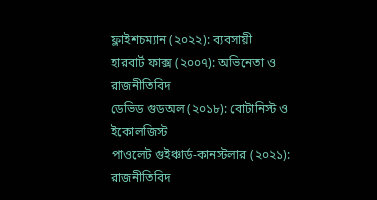ফ্লাইশচম্যান (২০২২): ব্যবসায়ী
হারবার্ট ফাক্স (২০০৭): অভিনেতা ও রাজনীতিবিদ
ডেভিড গুডঅল (২০১৮): বোটানিস্ট ও ইকোলজিস্ট
পাওলেট গুইঞ্চার্ড-কানস্টলার (২০২১): রাজনীতিবিদ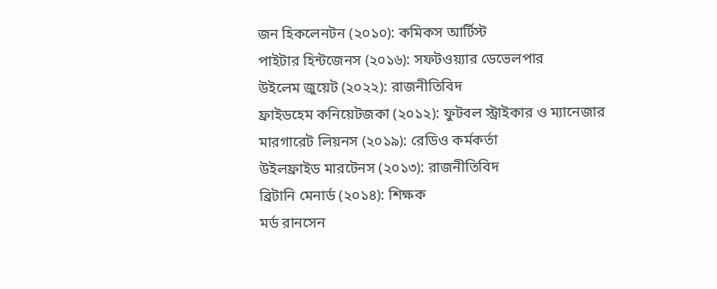জন হিকলেনটন (২০১০): কমিকস আর্টিস্ট
পাইটার হিন্টজেনস (২০১৬): সফটওয়্যার ডেভেলপার
উইলেম জুয়েট (২০২২): রাজনীতিবিদ
ফ্রাইডহেম কনিয়েটজকা (২০১২): ফুটবল স্ট্রাইকার ও ম্যানেজার
মারগারেট লিয়নস (২০১৯): রেডিও কর্মকর্তা
উইলফ্রাইড মারটেনস (২০১৩): রাজনীতিবিদ
ব্রিটানি মেনার্ড (২০১৪): শিক্ষক
মর্ড রানসেন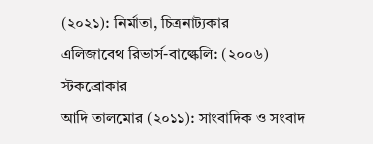(২০২১): নির্মাতা, চিত্রনাট্যকার
এলিজাবেথ রিভার্স-বাল্কেলি: (২০০৬) স্টকব্রোকার
আদি তালমোর (২০১১): সাংবাদিক ও সংবাদ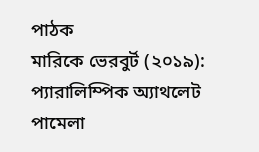পাঠক
মারিকে ভেরবুর্ট (২০১৯): প্যারালিম্পিক অ্যাথলেট
পামেলা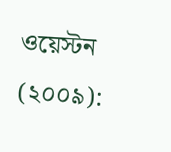ওয়েস্টন (২০০৯):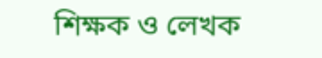শিক্ষক ও লেখক